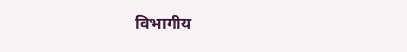विभागीय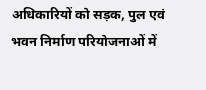अधिकारियों को सड़क, पुल एवं भवन निर्माण परियोजनाओं में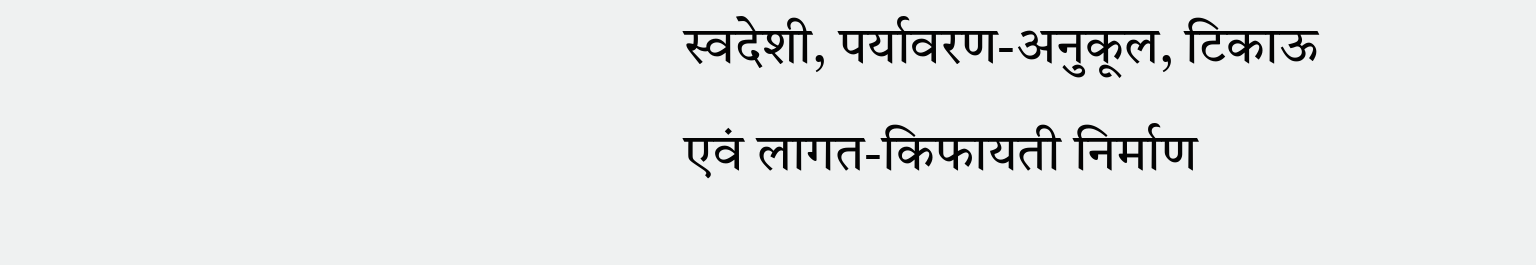स्वदेशी, पर्यावरण-अनुकूल, टिकाऊ एवं लागत-किफायती निर्माण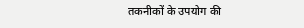तकनीकों के उपयोग की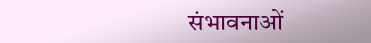संभावनाओं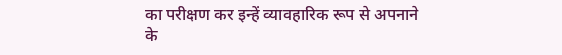का परीक्षण कर इन्हें व्यावहारिक रूप से अपनाने के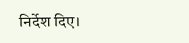निर्देश दिए।